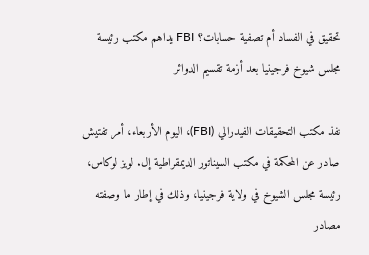تحقيق في الفساد أم تصفية حسابات؟ FBI يداهم مكتب رئيسة مجلس شيوخ فرجينيا بعد أزمة تقسيم الدوائر

نفذ مكتب التحقيقات الفيدرالي (FBI)، اليوم الأربعاء، أمر تفتيش صادر عن المحكمة في مكتب السيناتور الديمقراطية إل. لويز لوكاس، رئيسة مجلس الشيوخ في ولاية فرجينيا، وذلك في إطار ما وصفته مصادر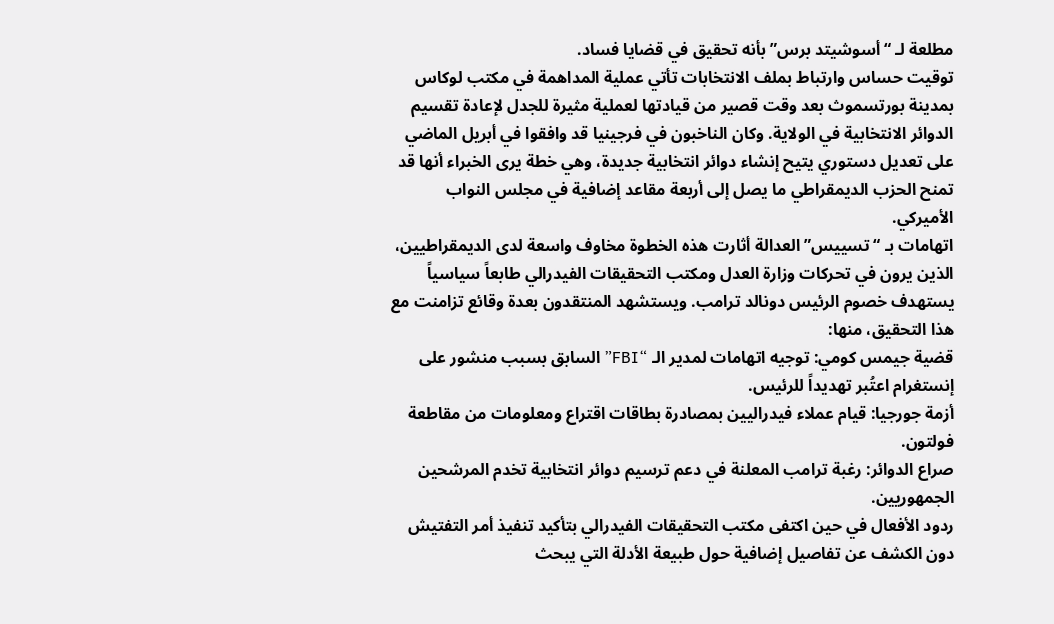مطلعة لـ “أسوشيتد برس” بأنه تحقيق في قضايا فساد.
توقيت حساس وارتباط بملف الانتخابات تأتي عملية المداهمة في مكتب لوكاس بمدينة بورتسموث بعد وقت قصير من قيادتها لعملية مثيرة للجدل لإعادة تقسيم الدوائر الانتخابية في الولاية. وكان الناخبون في فرجينيا قد وافقوا في أبريل الماضي على تعديل دستوري يتيح إنشاء دوائر انتخابية جديدة، وهي خطة يرى الخبراء أنها قد تمنح الحزب الديمقراطي ما يصل إلى أربعة مقاعد إضافية في مجلس النواب الأميركي.
اتهامات بـ “تسييس” العدالة أثارت هذه الخطوة مخاوف واسعة لدى الديمقراطيين، الذين يرون في تحركات وزارة العدل ومكتب التحقيقات الفيدرالي طابعاً سياسياً يستهدف خصوم الرئيس دونالد ترامب. ويستشهد المنتقدون بعدة وقائع تزامنت مع هذا التحقيق، منها:
قضية جيمس كومي: توجيه اتهامات لمدير الـ “FBI” السابق بسبب منشور على إنستغرام اعتُبر تهديداً للرئيس.
أزمة جورجيا: قيام عملاء فيدراليين بمصادرة بطاقات اقتراع ومعلومات من مقاطعة فولتون.
صراع الدوائر: رغبة ترامب المعلنة في دعم ترسيم دوائر انتخابية تخدم المرشحين الجمهوريين.
ردود الأفعال في حين اكتفى مكتب التحقيقات الفيدرالي بتأكيد تنفيذ أمر التفتيش دون الكشف عن تفاصيل إضافية حول طبيعة الأدلة التي يبحث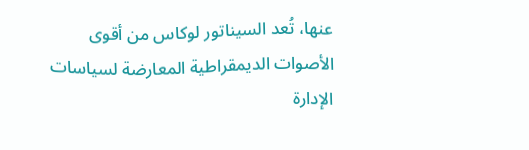عنها، تُعد السيناتور لوكاس من أقوى الأصوات الديمقراطية المعارضة لسياسات الإدارة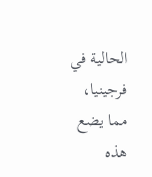الحالية في فرجينيا، مما يضع هذه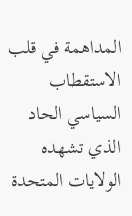المداهمة في قلب الاستقطاب السياسي الحاد الذي تشهده الولايات المتحدة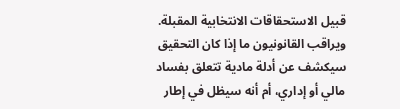قبيل الاستحقاقات الانتخابية المقبلة.
ويراقب القانونيون ما إذا كان التحقيق سيكشف عن أدلة مادية تتعلق بفساد مالي أو إداري، أم أنه سيظل في إطار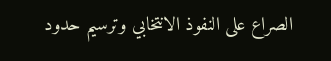الصراع على النفوذ الانتخابي وترسيم حدود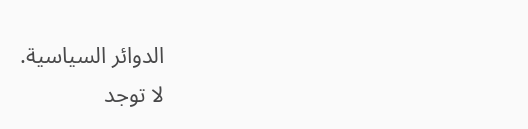الدوائر السياسية.
لا توجد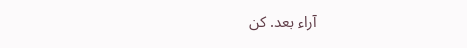آراء بعد. كن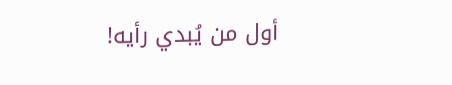أول من يُبدي رأيه!